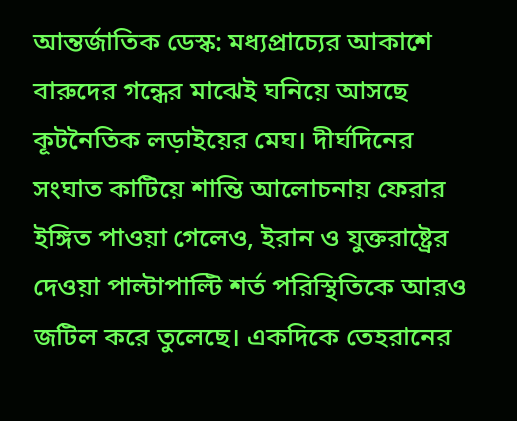আন্তর্জাতিক ডেস্ক: মধ্যপ্রাচ্যের আকাশে বারুদের গন্ধের মাঝেই ঘনিয়ে আসছে কূটনৈতিক লড়াইয়ের মেঘ। দীর্ঘদিনের সংঘাত কাটিয়ে শান্তি আলোচনায় ফেরার ইঙ্গিত পাওয়া গেলেও, ইরান ও যুক্তরাষ্ট্রের দেওয়া পাল্টাপাল্টি শর্ত পরিস্থিতিকে আরও জটিল করে তুলেছে। একদিকে তেহরানের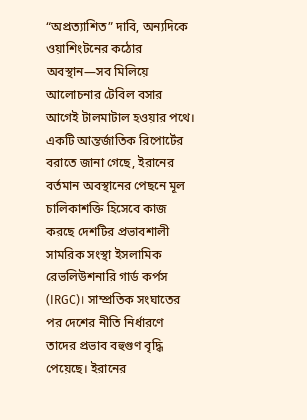“অপ্রত্যাশিত” দাবি, অন্যদিকে ওয়াশিংটনের কঠোর অবস্থান—সব মিলিয়ে আলোচনার টেবিল বসার আগেই টালমাটাল হওয়ার পথে।
একটি আন্তর্জাতিক রিপোর্টের বরাতে জানা গেছে, ইরানের বর্তমান অবস্থানের পেছনে মূল চালিকাশক্তি হিসেবে কাজ করছে দেশটির প্রভাবশালী সামরিক সংস্থা ইসলামিক রেভলিউশনারি গার্ড কর্পস (IRGC)। সাম্প্রতিক সংঘাতের পর দেশের নীতি নির্ধারণে তাদের প্রভাব বহুগুণ বৃদ্ধি পেয়েছে। ইরানের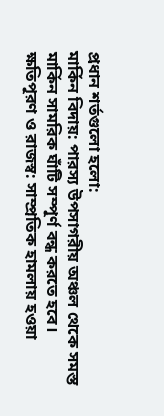প্রধান শর্তগুলো হলো:
মার্কিন বিদায়: পারস্য উপসাগরীয় অঞ্চল থেকে সমস্ত মার্কিন সামরিক ঘাঁটি সম্পূর্ণ বন্ধ করতে হবে।
ক্ষতিপূরণ ও রাজস্ব: সাম্প্রতিক হামলায় হওয়া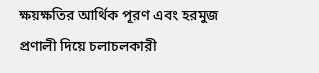ক্ষয়ক্ষতির আর্থিক পূরণ এবং হরমুজ প্রণালী দিয়ে চলাচলকারী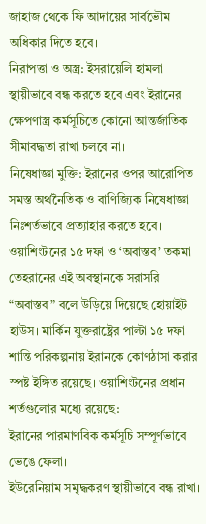জাহাজ থেকে ফি আদায়ের সার্বভৌম অধিকার দিতে হবে।
নিরাপত্তা ও অস্ত্র: ইসরায়েলি হামলা স্থায়ীভাবে বন্ধ করতে হবে এবং ইরানের ক্ষেপণাস্ত্র কর্মসূচিতে কোনো আন্তর্জাতিক সীমাবদ্ধতা রাখা চলবে না।
নিষেধাজ্ঞা মুক্তি: ইরানের ওপর আরোপিত সমস্ত অর্থনৈতিক ও বাণিজ্যিক নিষেধাজ্ঞা নিঃশর্তভাবে প্রত্যাহার করতে হবে।
ওয়াশিংটনের ১৫ দফা ও ‘অবাস্তব’ তকমা
তেহরানের এই অবস্থানকে সরাসরি “অবাস্তব” বলে উড়িয়ে দিয়েছে হোয়াইট হাউস। মার্কিন যুক্তরাষ্ট্রের পাল্টা ১৫ দফা শান্তি পরিকল্পনায় ইরানকে কোণঠাসা করার স্পষ্ট ইঙ্গিত রয়েছে। ওয়াশিংটনের প্রধান শর্তগুলোর মধ্যে রয়েছে:
ইরানের পারমাণবিক কর্মসূচি সম্পূর্ণভাবে ভেঙে ফেলা।
ইউরেনিয়াম সমৃদ্ধকরণ স্থায়ীভাবে বন্ধ রাখা।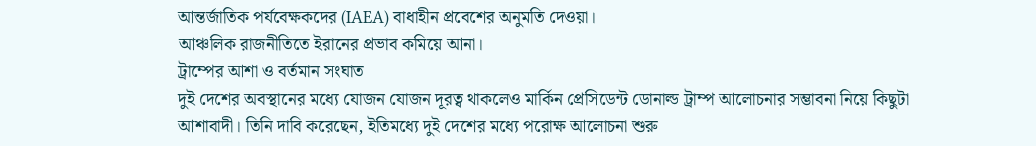আন্তর্জাতিক পর্যবেক্ষকদের (IAEA) বাধাহীন প্রবেশের অনুমতি দেওয়া।
আঞ্চলিক রাজনীতিতে ইরানের প্রভাব কমিয়ে আনা।
ট্রাম্পের আশা ও বর্তমান সংঘাত
দুই দেশের অবস্থানের মধ্যে যোজন যোজন দূরত্ব থাকলেও মার্কিন প্রেসিডেন্ট ডোনাল্ড ট্রাম্প আলোচনার সম্ভাবনা নিয়ে কিছুটা আশাবাদী। তিনি দাবি করেছেন, ইতিমধ্যে দুই দেশের মধ্যে পরোক্ষ আলোচনা শুরু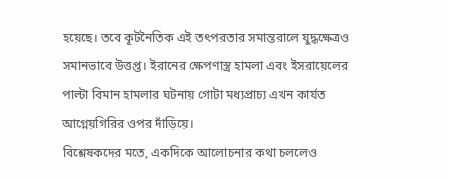হয়েছে। তবে কূটনৈতিক এই তৎপরতার সমান্তরালে যুদ্ধক্ষেত্রও সমানভাবে উত্তপ্ত। ইরানের ক্ষেপণাস্ত্র হামলা এবং ইসরায়েলের পাল্টা বিমান হামলার ঘটনায় গোটা মধ্যপ্রাচ্য এখন কার্যত আগ্নেয়গিরির ওপর দাঁড়িয়ে।
বিশ্লেষকদের মতে, একদিকে আলোচনার কথা চললেও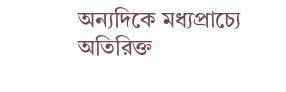অন্যদিকে মধ্যপ্রাচ্যে অতিরিক্ত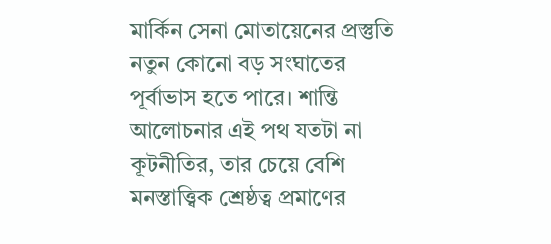মার্কিন সেনা মোতায়েনের প্রস্তুতি নতুন কোনো বড় সংঘাতের পূর্বাভাস হতে পারে। শান্তি আলোচনার এই পথ যতটা না কূটনীতির, তার চেয়ে বেশি মনস্তাত্ত্বিক শ্রেষ্ঠত্ব প্রমাণের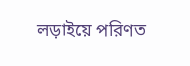লড়াইয়ে পরিণত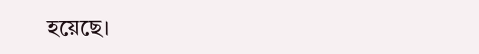হয়েছে।